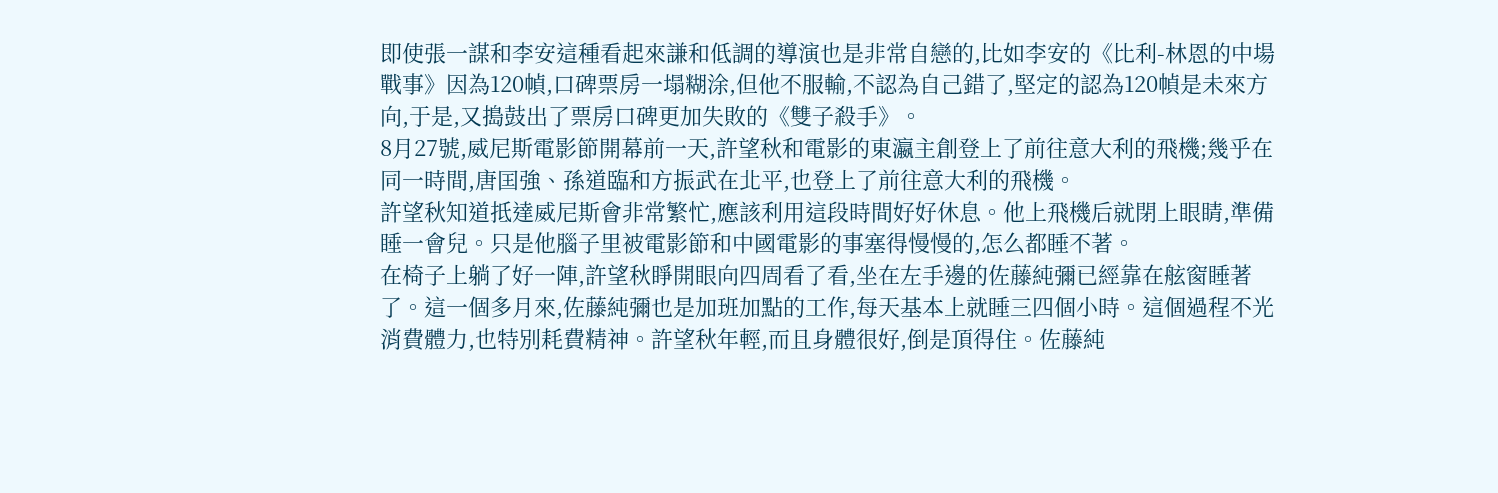即使張一謀和李安這種看起來謙和低調的導演也是非常自戀的,比如李安的《比利-林恩的中場戰事》因為120幀,口碑票房一塌糊涂,但他不服輸,不認為自己錯了,堅定的認為120幀是未來方向,于是,又搗鼓出了票房口碑更加失敗的《雙子殺手》。
8月27號,威尼斯電影節開幕前一天,許望秋和電影的東瀛主創登上了前往意大利的飛機;幾乎在同一時間,唐囯強、孫道臨和方振武在北平,也登上了前往意大利的飛機。
許望秋知道抵達威尼斯會非常繁忙,應該利用這段時間好好休息。他上飛機后就閉上眼睛,準備睡一會兒。只是他腦子里被電影節和中國電影的事塞得慢慢的,怎么都睡不著。
在椅子上躺了好一陣,許望秋睜開眼向四周看了看,坐在左手邊的佐藤純彌已經靠在舷窗睡著了。這一個多月來,佐藤純彌也是加班加點的工作,每天基本上就睡三四個小時。這個過程不光消費體力,也特別耗費精神。許望秋年輕,而且身體很好,倒是頂得住。佐藤純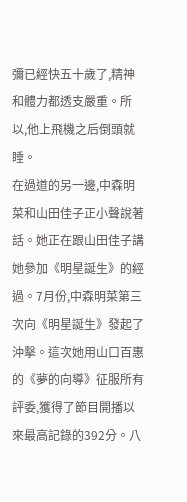彌已經快五十歲了,精神和體力都透支嚴重。所以,他上飛機之后倒頭就睡。
在過道的另一邊,中森明菜和山田佳子正小聲說著話。她正在跟山田佳子講她參加《明星誕生》的經過。7月份,中森明菜第三次向《明星誕生》發起了沖擊。這次她用山口百惠的《夢的向導》征服所有評委,獲得了節目開播以來最高記錄的392分。八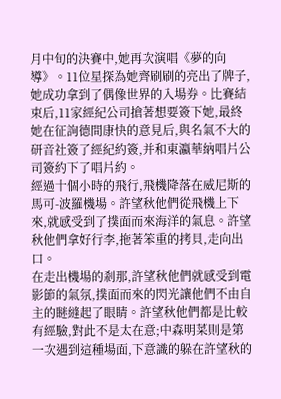月中旬的決賽中,她再次演唱《夢的向導》。11位星探為她齊刷刷的亮出了牌子,她成功拿到了偶像世界的入場券。比賽結束后,11家經紀公司搶著想要簽下她,最終她在征詢德間康快的意見后,與名氣不大的研音社簽了經紀約簽,并和東瀛華納唱片公司簽約下了唱片約。
經過十個小時的飛行,飛機降落在威尼斯的馬可-波羅機場。許望秋他們從飛機上下來,就感受到了撲面而來海洋的氣息。許望秋他們拿好行李,拖著笨重的拷貝,走向出口。
在走出機場的剎那,許望秋他們就感受到電影節的氣氛,撲面而來的閃光讓他們不由自主的瞇縫起了眼睛。許望秋他們都是比較有經驗,對此不是太在意;中森明菜則是第一次遇到這種場面,下意識的躲在許望秋的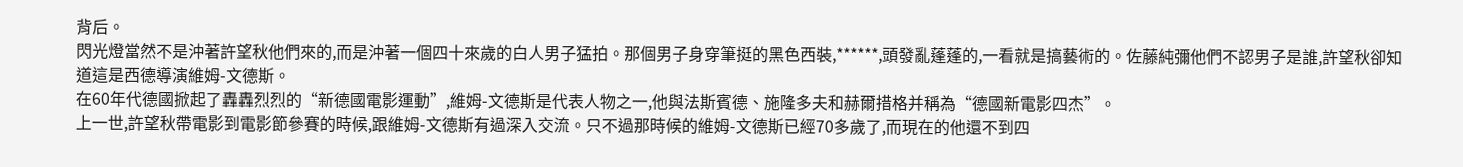背后。
閃光燈當然不是沖著許望秋他們來的,而是沖著一個四十來歲的白人男子猛拍。那個男子身穿筆挺的黑色西裝,******,頭發亂蓬蓬的,一看就是搞藝術的。佐藤純彌他們不認男子是誰,許望秋卻知道這是西德導演維姆-文德斯。
在60年代德國掀起了轟轟烈烈的“新德國電影運動”,維姆-文德斯是代表人物之一,他與法斯賓德、施隆多夫和赫爾措格并稱為“德國新電影四杰”。
上一世,許望秋帶電影到電影節參賽的時候,跟維姆-文德斯有過深入交流。只不過那時候的維姆-文德斯已經70多歲了,而現在的他還不到四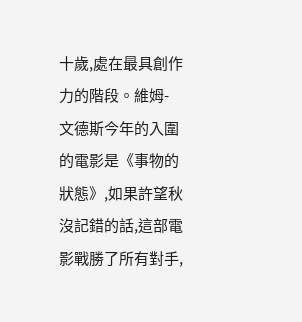十歲,處在最具創作力的階段。維姆-文德斯今年的入圍的電影是《事物的狀態》,如果許望秋沒記錯的話,這部電影戰勝了所有對手,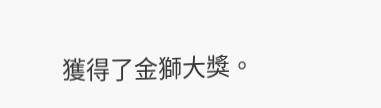獲得了金獅大獎。